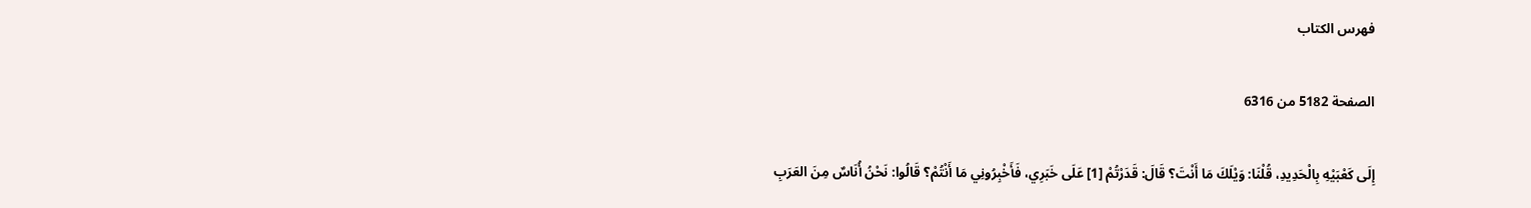فهرس الكتاب

الصفحة 5182 من 6316

إِلَى كَعْبَيْهِ بِالْحَدِيدِ، قُلْنَا: وَيْلَكَ مَا أَنْتَ؟ قَالَ: قَدَرْتُمْ [1] عَلَى خَبَرِي، فَأَخْبِرُونِي مَا أَنْتُمْ؟ قَالُوا: نَحْنُ أُنَاسٌ مِنَ العَرَبِ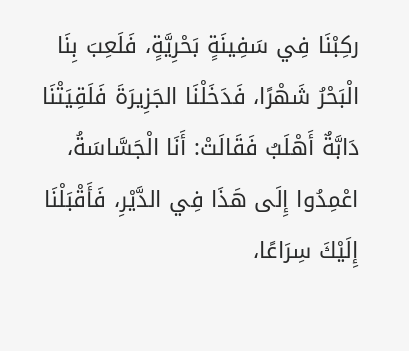ركِبْنَا فِي سَفِينَةٍ بَحْرِيَّةٍ، فَلَعِبَ بِنَا الْبَحْرُ شَهْرًا، فَدَخَلْنَا الجَزِيرَةَ فَلَقِيَتْنَا دَابَّةٌ أَهْلَبُ فَقَالَتْ: أَنَا الْجَسَّاسَةُ، اعْمِدُوا إِلَى هَذَا فِي الدَّيْرِ، فَأَقْبَلْنَا إِلَيْكَ سِرَاعًا،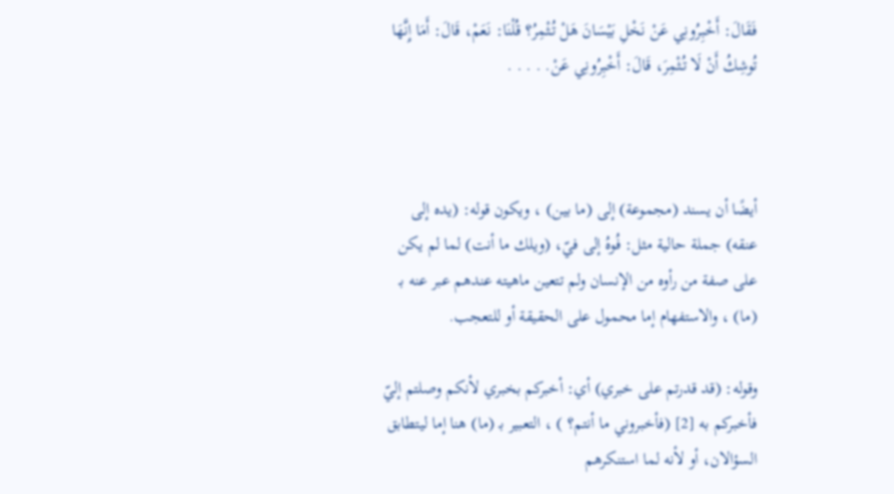فَقَالَ: أَخْبِرُونِي عَنْ نَخْلِ بَيْسَانَ هَلْ تُثْمِرُ؟ قُلْنَا: نَعَمْ، قَالَ: أَمَا إِنَّهَا تُوشِكُ أَنْ لَا تُثْمِرَ، قَالَ: أَخْبِرُونِي عَنْ. . . . .



أيضًا أن يسند (مجموعة) إلى (ما بين) ، ويكون قوله: (يده إلى عنقه) جملة حالية مثل: فُوهُ إلى فيّ، (ويلك ما أنت) لما لم يكن على صفة من رأوه من الإنسان ولم تتعين ماهيته عندهم عبر عنه بـ (ما) ، والاستفهام إما محمول على الحقيقة أو للتعجب.

وقوله: (قد قدرتم على خبري) أي: أخبركم بخبري لأنكم وصلتم إليّ فأخبركم به [2] (فأخبروني ما أنتم؟ ) ، التعبير بـ (ما) هنا إما ليتطابق السؤالان، أو لأنه لما استنكرهم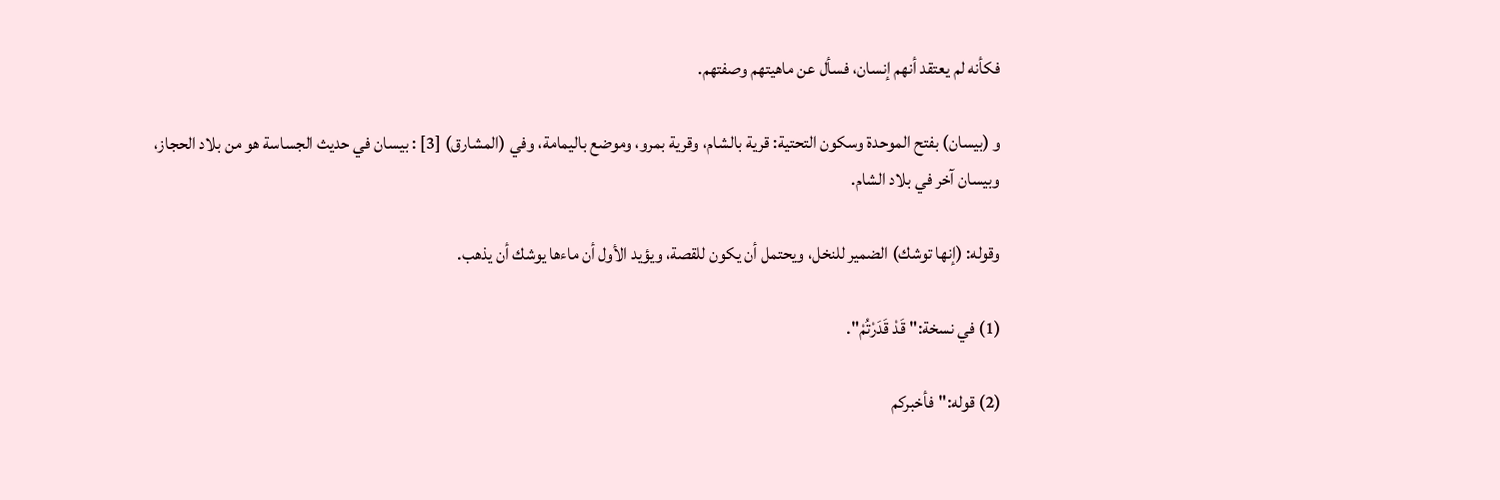فكأنه لم يعتقد أنهم إنسان، فسأل عن ماهيتهم وصفتهم.

و (بيسان) بفتح الموحدة وسكون التحتية: قرية بالشام، وقرية بمرو، وموضع باليمامة، وفي (المشارق) [3] : بيسان في حديث الجساسة هو من بلاد الحجاز، وبيسان آخر في بلاد الشام.

وقوله: (إنها توشك) الضمير للنخل، ويحتمل أن يكون للقصة، ويؤيد الأول أن ماءها يوشك أن يذهب.

(1) في نسخة:"قَدْ قَدَرْتُمْ".

(2) قوله:"فأخبركم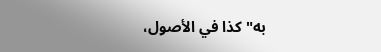به"كذا في الأصول،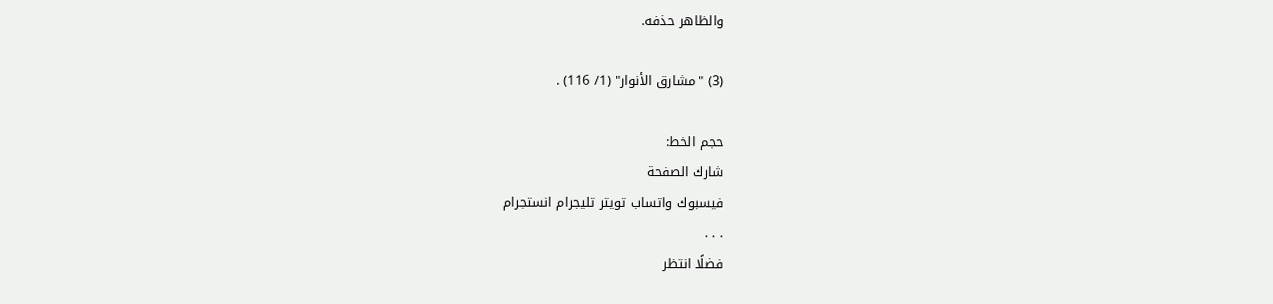والظاهر حذفه.

(3) "مشارق الأنوار" (1/ 116) .

حجم الخط:
شارك الصفحة
فيسبوك واتساب تويتر تليجرام انستجرام
. . .
فضلًا انتظر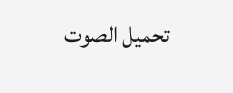تحميل الصوت